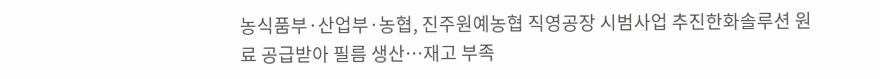농식품부·산업부·농협, 진주원예농협 직영공장 시범사업 추진한화솔루션 원료 공급받아 필름 생산…재고 부족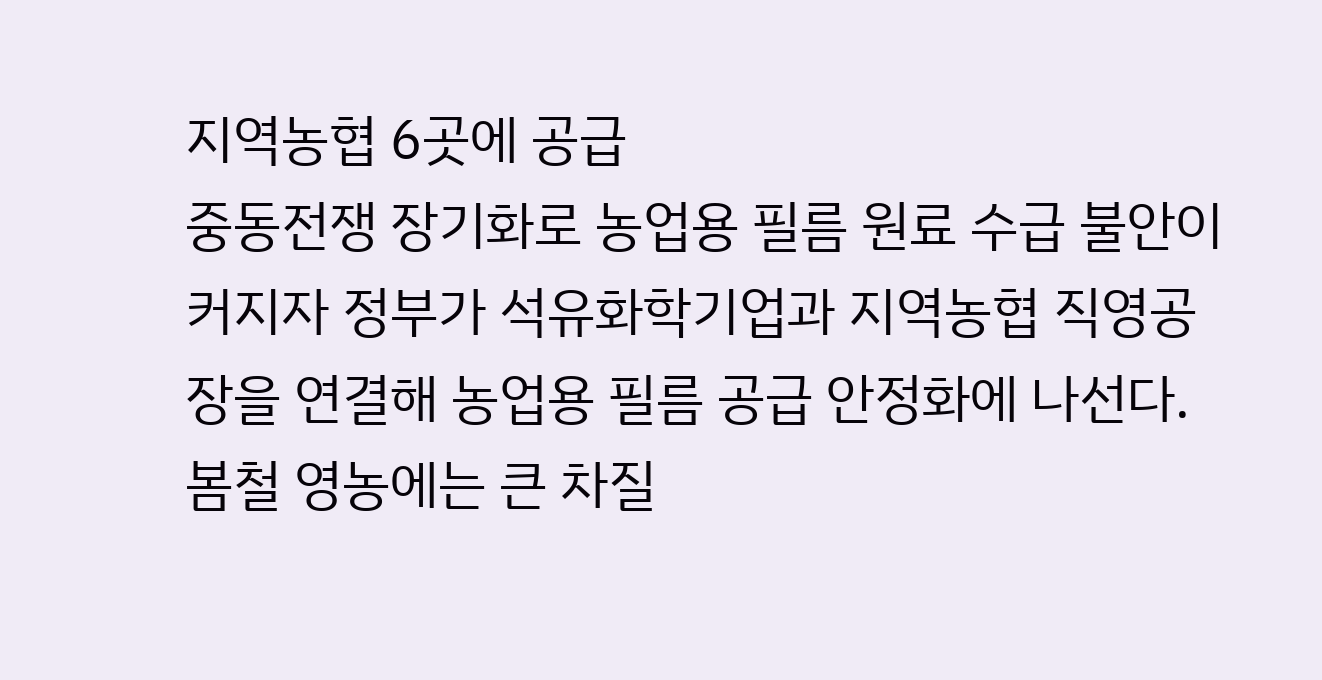지역농협 6곳에 공급
중동전쟁 장기화로 농업용 필름 원료 수급 불안이 커지자 정부가 석유화학기업과 지역농협 직영공장을 연결해 농업용 필름 공급 안정화에 나선다. 봄철 영농에는 큰 차질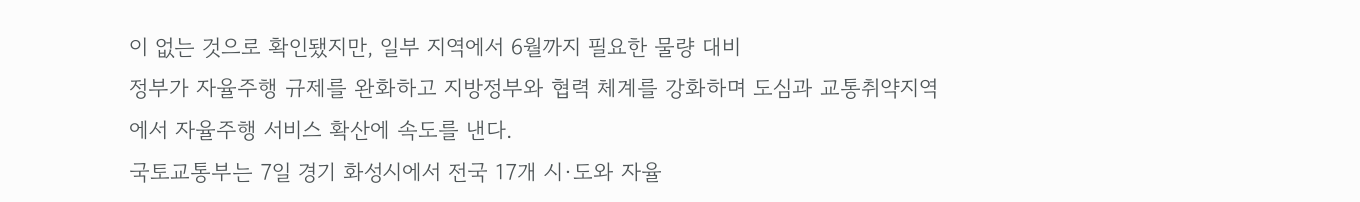이 없는 것으로 확인됐지만, 일부 지역에서 6월까지 필요한 물량 대비
정부가 자율주행 규제를 완화하고 지방정부와 협력 체계를 강화하며 도심과 교통취약지역에서 자율주행 서비스 확산에 속도를 낸다.
국토교통부는 7일 경기 화성시에서 전국 17개 시·도와 자율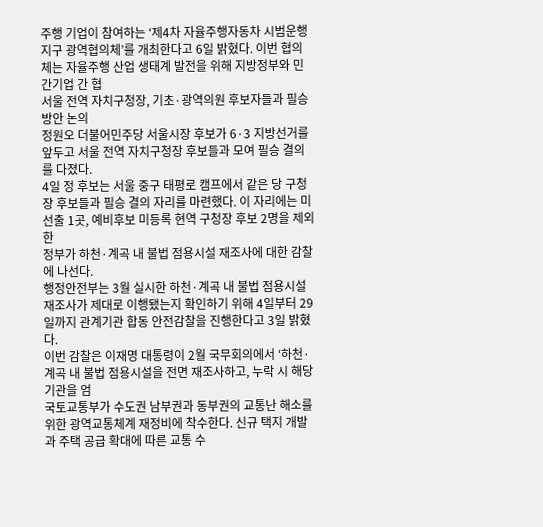주행 기업이 참여하는 ‘제4차 자율주행자동차 시범운행지구 광역협의체’를 개최한다고 6일 밝혔다. 이번 협의체는 자율주행 산업 생태계 발전을 위해 지방정부와 민간기업 간 협
서울 전역 자치구청장, 기초·광역의원 후보자들과 필승 방안 논의
정원오 더불어민주당 서울시장 후보가 6·3 지방선거를 앞두고 서울 전역 자치구청장 후보들과 모여 필승 결의를 다졌다.
4일 정 후보는 서울 중구 태평로 캠프에서 같은 당 구청장 후보들과 필승 결의 자리를 마련했다. 이 자리에는 미선출 1곳, 예비후보 미등록 현역 구청장 후보 2명을 제외한
정부가 하천·계곡 내 불법 점용시설 재조사에 대한 감찰에 나선다.
행정안전부는 3월 실시한 하천·계곡 내 불법 점용시설 재조사가 제대로 이행됐는지 확인하기 위해 4일부터 29일까지 관계기관 합동 안전감찰을 진행한다고 3일 밝혔다.
이번 감찰은 이재명 대통령이 2월 국무회의에서 ‘하천·계곡 내 불법 점용시설을 전면 재조사하고, 누락 시 해당 기관을 엄
국토교통부가 수도권 남부권과 동부권의 교통난 해소를 위한 광역교통체계 재정비에 착수한다. 신규 택지 개발과 주택 공급 확대에 따른 교통 수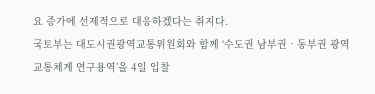요 증가에 선제적으로 대응하겠다는 취지다.
국토부는 대도시권광역교통위원회와 함께 ‘수도권 남부권‧동부권 광역교통체계 연구용역’을 4일 입찰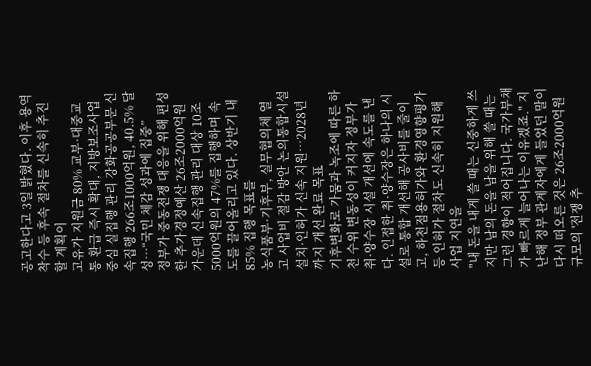공고한다고 3일 밝혔다. 이후 용역 착수 등 후속 절차를 신속히 추진할 계획이
고유가 지원금 80% 교부·대중교통 환급 즉시 확대, 지방보조사업 중심 실집행 관리 강화공공부문 신속집행 266조1000억원, 40.5% 달성…“국민 체감 성과에 집중”
정부가 중동전쟁 대응을 위해 편성한 추가경정예산 26조2000억원 가운데 신속집행 관리 대상 10조5000억원의 47%를 집행하며 속도를 끌어올리고 있다. 상반기 내 85% 집행 목표를
농식품부·기후부, 실무협의체 열고 사업비 절감 방안 논의통합시설 설치·인허가 신속 지원…2028년까지 개선 완료 목표
기후변화로 가뭄과 녹조에 따른 하천 수위 변동성이 커지자 정부가 취·양수장 시설 개선에 속도를 낸다. 인접한 취·양수장은 하나의 시설로 통합 개선해 공사비를 줄이고, 하천점용허가와 환경영향평가 등 인허가 절차도 신속히 지원해 사업 지연을
"내 돈을 내게 쓸 때는 신중하게 쓰지만 남의 돈을 남을 위해 쓸 때는 그런 경향이 적어집니다. 국가부채가 빠르게 늘어나는 이유겠죠." 지난해 정부 관계자에게 들었던 말이 다시 떠오른 것은 26조2000억원 규모의 '전쟁 추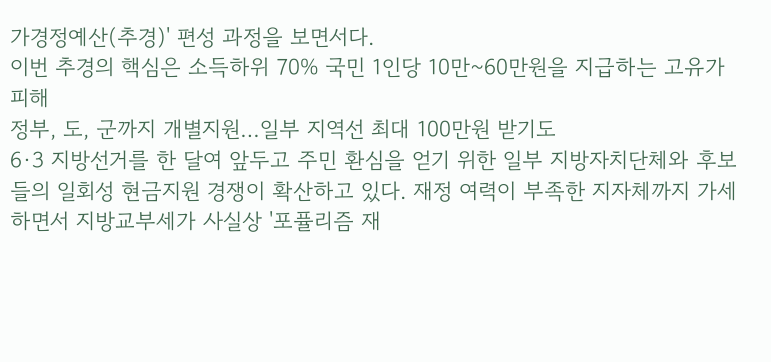가경정예산(추경)' 편성 과정을 보면서다.
이번 추경의 핵심은 소득하위 70% 국민 1인당 10만~60만원을 지급하는 고유가 피해
정부, 도, 군까지 개별지원…일부 지역선 최대 100만원 받기도
6·3 지방선거를 한 달여 앞두고 주민 환심을 얻기 위한 일부 지방자치단체와 후보들의 일회성 현금지원 경쟁이 확산하고 있다. 재정 여력이 부족한 지자체까지 가세하면서 지방교부세가 사실상 '포퓰리즘 재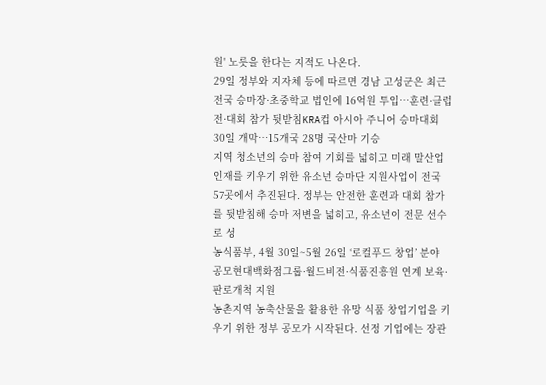원' 노릇을 한다는 지적도 나온다.
29일 정부와 지자체 등에 따르면 경남 고성군은 최근
전국 승마장·초중학교 법인에 16억원 투입…훈련·클럽전·대회 참가 뒷받침KRA컵 아시아 주니어 승마대회 30일 개막…15개국 28명 국산마 기승
지역 청소년의 승마 참여 기회를 넓히고 미래 말산업 인재를 키우기 위한 유소년 승마단 지원사업이 전국 57곳에서 추진된다. 정부는 안전한 훈련과 대회 참가를 뒷받침해 승마 저변을 넓히고, 유소년이 전문 선수로 성
농식품부, 4월 30일~5월 26일 ‘로컬푸드 창업’ 분야 공모현대백화점그룹·월드비전·식품진흥원 연계 보육·판로개척 지원
농촌지역 농축산물을 활용한 유망 식품 창업기업을 키우기 위한 정부 공모가 시작된다. 선정 기업에는 장관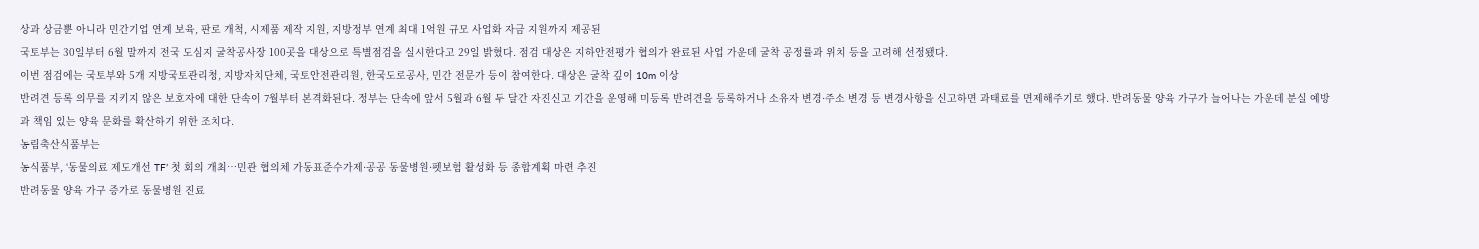상과 상금뿐 아니라 민간기업 연계 보육, 판로 개척, 시제품 제작 지원, 지방정부 연계 최대 1억원 규모 사업화 자금 지원까지 제공된
국토부는 30일부터 6월 말까지 전국 도심지 굴착공사장 100곳을 대상으로 특별점검을 실시한다고 29일 밝혔다. 점검 대상은 지하안전평가 협의가 완료된 사업 가운데 굴착 공정률과 위치 등을 고려해 선정됐다.
이번 점검에는 국토부와 5개 지방국토관리청, 지방자치단체, 국토안전관리원, 한국도로공사, 민간 전문가 등이 참여한다. 대상은 굴착 깊이 10m 이상
반려견 등록 의무를 지키지 않은 보호자에 대한 단속이 7월부터 본격화된다. 정부는 단속에 앞서 5월과 6월 두 달간 자진신고 기간을 운영해 미등록 반려견을 등록하거나 소유자 변경·주소 변경 등 변경사항을 신고하면 과태료를 면제해주기로 했다. 반려동물 양육 가구가 늘어나는 가운데 분실 예방과 책임 있는 양육 문화를 확산하기 위한 조치다.
농림축산식품부는
농식품부, ‘동물의료 제도개선 TF’ 첫 회의 개최…민관 협의체 가동표준수가제·공공 동물병원·펫보험 활성화 등 종합계획 마련 추진
반려동물 양육 가구 증가로 동물병원 진료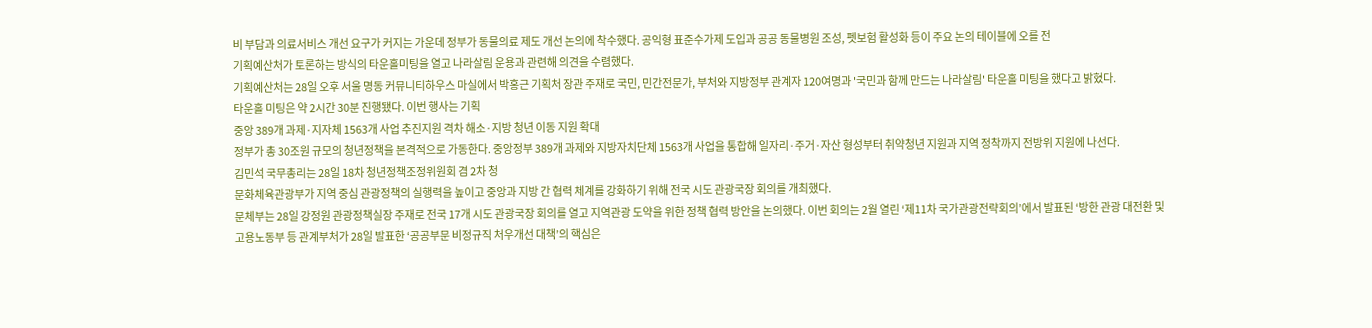비 부담과 의료서비스 개선 요구가 커지는 가운데 정부가 동물의료 제도 개선 논의에 착수했다. 공익형 표준수가제 도입과 공공 동물병원 조성, 펫보험 활성화 등이 주요 논의 테이블에 오를 전
기획예산처가 토론하는 방식의 타운홀미팅을 열고 나라살림 운용과 관련해 의견을 수렴했다.
기획예산처는 28일 오후 서울 명동 커뮤니티하우스 마실에서 박홍근 기획처 장관 주재로 국민, 민간전문가, 부처와 지방정부 관계자 120여명과 '국민과 함께 만드는 나라살림' 타운홀 미팅을 했다고 밝혔다.
타운홀 미팅은 약 2시간 30분 진행됐다. 이번 행사는 기획
중앙 389개 과제·지자체 1563개 사업 추진지원 격차 해소·지방 청년 이동 지원 확대
정부가 총 30조원 규모의 청년정책을 본격적으로 가동한다. 중앙정부 389개 과제와 지방자치단체 1563개 사업을 통합해 일자리·주거·자산 형성부터 취약청년 지원과 지역 정착까지 전방위 지원에 나선다.
김민석 국무총리는 28일 18차 청년정책조정위원회 겸 2차 청
문화체육관광부가 지역 중심 관광정책의 실행력을 높이고 중앙과 지방 간 협력 체계를 강화하기 위해 전국 시도 관광국장 회의를 개최했다.
문체부는 28일 강정원 관광정책실장 주재로 전국 17개 시도 관광국장 회의를 열고 지역관광 도약을 위한 정책 협력 방안을 논의했다. 이번 회의는 2월 열린 ‘제11차 국가관광전략회의’에서 발표된 ‘방한 관광 대전환 및
고용노동부 등 관계부처가 28일 발표한 ‘공공부문 비정규직 처우개선 대책’의 핵심은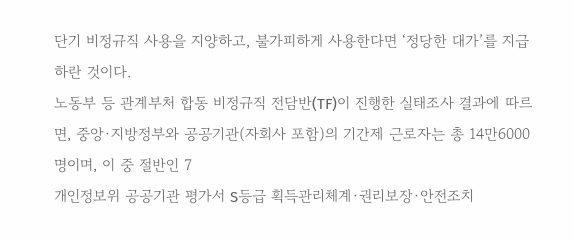단기 비정규직 사용을 지양하고, 불가피하게 사용한다면 ‘정당한 대가’를 지급하란 것이다.
노동부 등 관계부처 합동 비정규직 전담반(TF)이 진행한 실태조사 결과에 따르면, 중앙·지방정부와 공공기관(자회사 포함)의 기간제 근로자는 총 14만6000명이며, 이 중 절반인 7
개인정보위 공공기관 평가서 S등급 획득관리체계·권리보장·안전조치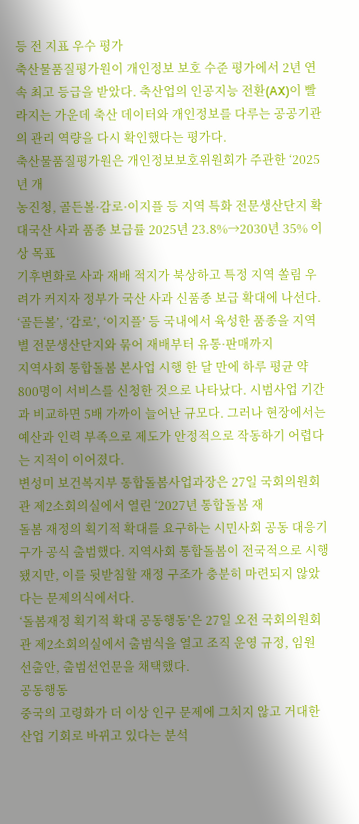등 전 지표 우수 평가
축산물품질평가원이 개인정보 보호 수준 평가에서 2년 연속 최고 등급을 받았다. 축산업의 인공지능 전환(AX)이 빨라지는 가운데 축산 데이터와 개인정보를 다루는 공공기관의 관리 역량을 다시 확인했다는 평가다.
축산물품질평가원은 개인정보보호위원회가 주관한 ‘2025년 개
농진청, 골든볼·감로·이지플 등 지역 특화 전문생산단지 확대국산 사과 품종 보급률 2025년 23.8%→2030년 35% 이상 목표
기후변화로 사과 재배 적지가 북상하고 특정 지역 쏠림 우려가 커지자 정부가 국산 사과 신품종 보급 확대에 나선다. ‘골든볼’, ‘감로’, ‘이지플’ 등 국내에서 육성한 품종을 지역별 전문생산단지와 묶어 재배부터 유통·판매까지
지역사회 통합돌봄 본사업 시행 한 달 만에 하루 평균 약 800명이 서비스를 신청한 것으로 나타났다. 시범사업 기간과 비교하면 5배 가까이 늘어난 규모다. 그러나 현장에서는 예산과 인력 부족으로 제도가 안정적으로 작동하기 어렵다는 지적이 이어졌다.
변성미 보건복지부 통합돌봄사업과장은 27일 국회의원회관 제2소회의실에서 열린 ‘2027년 통합돌봄 재
돌봄 재정의 획기적 확대를 요구하는 시민사회 공동 대응기구가 공식 출범했다. 지역사회 통합돌봄이 전국적으로 시행됐지만, 이를 뒷받침할 재정 구조가 충분히 마련되지 않았다는 문제의식에서다.
‘돌봄재정 획기적 확대 공동행동’은 27일 오전 국회의원회관 제2소회의실에서 출범식을 열고 조직 운영 규정, 임원 선출안, 출범선언문을 채택했다.
공동행동
중국의 고령화가 더 이상 인구 문제에 그치지 않고 거대한 산업 기회로 바뀌고 있다는 분석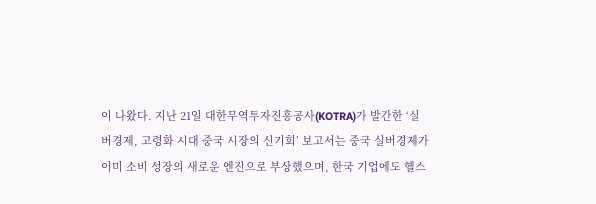이 나왔다. 지난 21일 대한무역투자진흥공사(KOTRA)가 발간한 ‘실버경제, 고령화 시대 중국 시장의 신기회’ 보고서는 중국 실버경제가 이미 소비 성장의 새로운 엔진으로 부상했으며, 한국 기업에도 헬스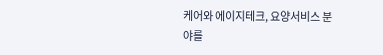케어와 에이지테크, 요양서비스 분야를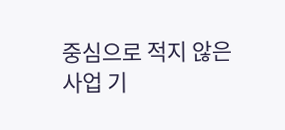중심으로 적지 않은 사업 기